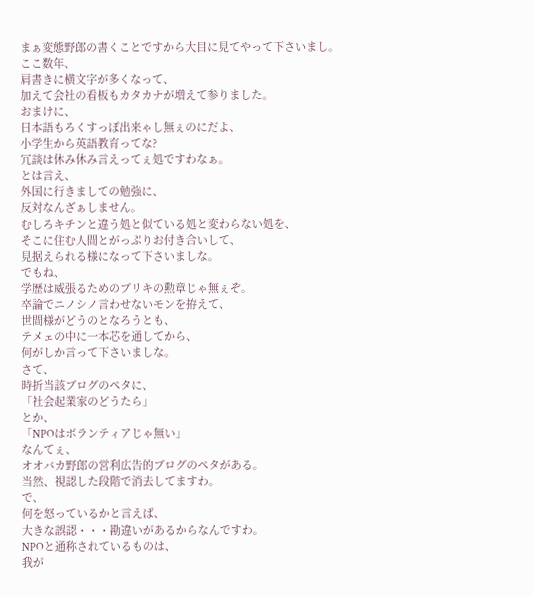まぁ変態野郎の書くことですから大目に見てやって下さいまし。
ここ数年、
肩書きに横文字が多くなって、
加えて会社の看板もカタカナが増えて参りました。
おまけに、
日本語もろくすっぽ出来ゃし無ぇのにだよ、
小学生から英語教育ってな?
冗談は休み休み言えってぇ処ですわなぁ。
とは言え、
外国に行きましての勉強に、
反対なんざぁしません。
むしろキチンと違う処と似ている処と変わらない処を、
そこに住む人間とがっぷりお付き合いして、
見据えられる様になって下さいましな。
でもね、
学歴は威張るためのブリキの勲章じゃ無ぇぞ。
卒論でニノシノ言わせないモンを拵えて、
世間様がどうのとなろうとも、
テメェの中に一本芯を通してから、
何がしか言って下さいましな。
さて、
時折当該ブログのペタに、
「社会起業家のどうたら」
とか、
「NPOはボランティアじゃ無い」
なんてぇ、
オオバカ野郎の営利広告的ブログのペタがある。
当然、視認した段階で消去してますわ。
で、
何を怒っているかと言えば、
大きな誤認・・・勘違いがあるからなんですわ。
NPOと通称されているものは、
我が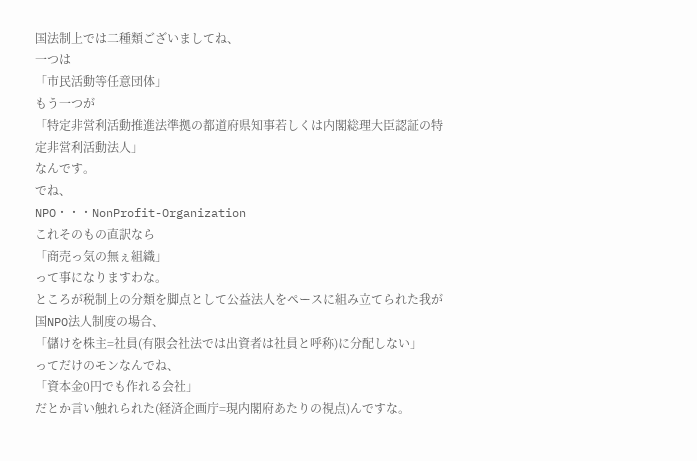国法制上では二種類ございましてね、
一つは
「市民活動等任意団体」
もう一つが
「特定非営利活動推進法準拠の都道府県知事若しくは内閣総理大臣認証の特定非営利活動法人」
なんです。
でね、
NPO・・・NonProfit-Organization
これそのもの直訳なら
「商売っ気の無ぇ組織」
って事になりますわな。
ところが税制上の分類を脚点として公益法人をペースに組み立てられた我が国NPO法人制度の場合、
「儲けを株主=社員(有限会社法では出資者は社員と呼称)に分配しない」
ってだけのモンなんでね、
「資本金0円でも作れる会社」
だとか言い触れられた(経済企画庁=現内閣府あたりの視点)んですな。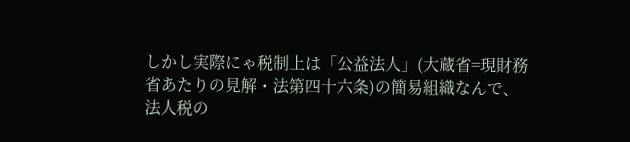しかし実際にゃ税制上は「公益法人」(大蔵省=現財務省あたりの見解・法第四十六条)の簡易組織なんで、
法人税の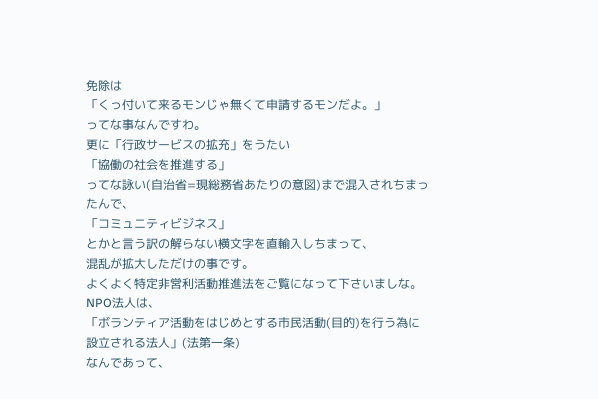免除は
「くっ付いて来るモンじゃ無くて申請するモンだよ。」
ってな事なんですわ。
更に「行政サービスの拡充」をうたい
「協働の社会を推進する」
ってな詠い(自治省=現総務省あたりの意図)まで混入されちまったんで、
「コミュニティビジネス」
とかと言う訳の解らない横文字を直輸入しちまって、
混乱が拡大しただけの事です。
よくよく特定非営利活動推進法をご覧になって下さいましな。
NPO法人は、
「ボランティア活動をはじめとする市民活動(目的)を行う為に設立される法人」(法第一条)
なんであって、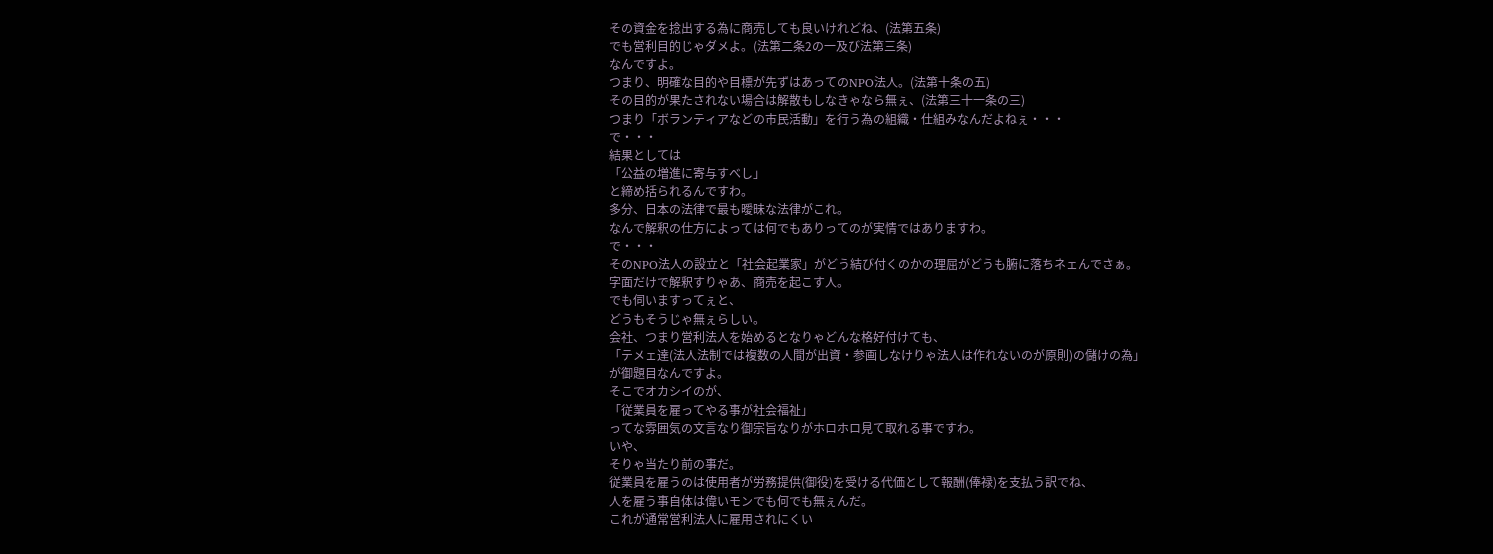その資金を捻出する為に商売しても良いけれどね、(法第五条)
でも営利目的じゃダメよ。(法第二条2の一及び法第三条)
なんですよ。
つまり、明確な目的や目標が先ずはあってのNPO法人。(法第十条の五)
その目的が果たされない場合は解散もしなきゃなら無ぇ、(法第三十一条の三)
つまり「ボランティアなどの市民活動」を行う為の組織・仕組みなんだよねぇ・・・
で・・・
結果としては
「公益の増進に寄与すべし」
と締め括られるんですわ。
多分、日本の法律で最も曖昧な法律がこれ。
なんで解釈の仕方によっては何でもありってのが実情ではありますわ。
で・・・
そのNPO法人の設立と「社会起業家」がどう結び付くのかの理屈がどうも腑に落ちネェんでさぁ。
字面だけで解釈すりゃあ、商売を起こす人。
でも伺いますってぇと、
どうもそうじゃ無ぇらしい。
会社、つまり営利法人を始めるとなりゃどんな格好付けても、
「テメェ達(法人法制では複数の人間が出資・参画しなけりゃ法人は作れないのが原則)の儲けの為」
が御題目なんですよ。
そこでオカシイのが、
「従業員を雇ってやる事が社会福祉」
ってな雰囲気の文言なり御宗旨なりがホロホロ見て取れる事ですわ。
いや、
そりゃ当たり前の事だ。
従業員を雇うのは使用者が労務提供(御役)を受ける代価として報酬(俸禄)を支払う訳でね、
人を雇う事自体は偉いモンでも何でも無ぇんだ。
これが通常営利法人に雇用されにくい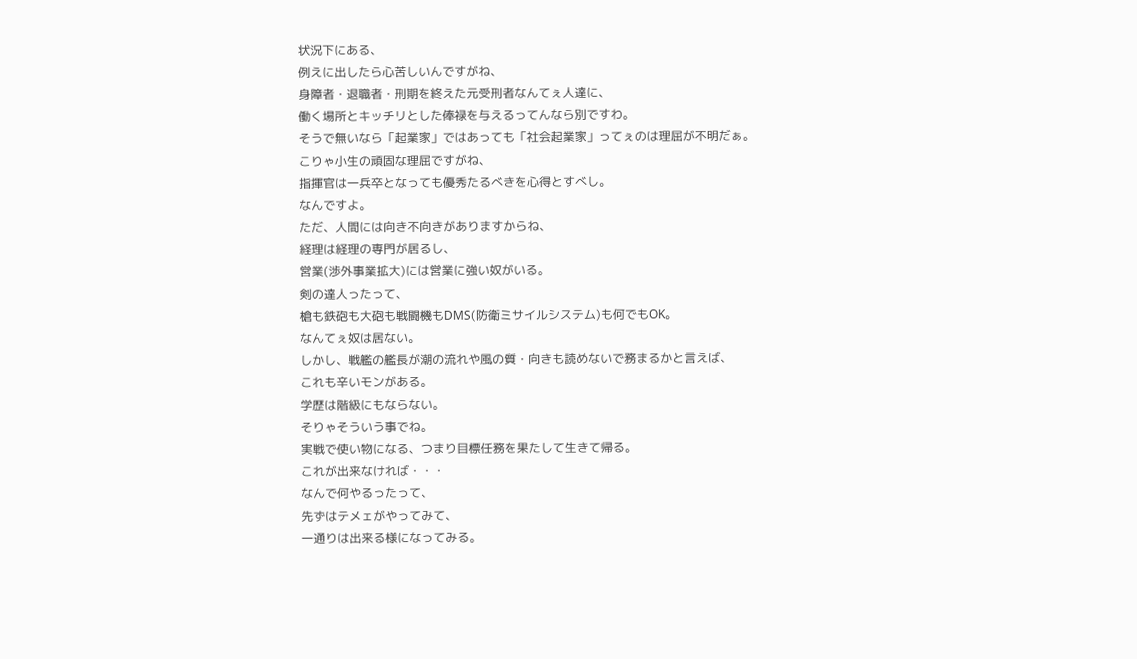状況下にある、
例えに出したら心苦しいんですがね、
身障者・退職者・刑期を終えた元受刑者なんてぇ人達に、
働く場所とキッチリとした俸禄を与えるってんなら別ですわ。
そうで無いなら「起業家」ではあっても「社会起業家」ってぇのは理屈が不明だぁ。
こりゃ小生の頑固な理屈ですがね、
指揮官は一兵卒となっても優秀たるべきを心得とすべし。
なんですよ。
ただ、人間には向き不向きがありますからね、
経理は経理の専門が居るし、
営業(渉外事業拡大)には営業に強い奴がいる。
剣の達人ったって、
槍も鉄砲も大砲も戦闘機もDMS(防衛ミサイルシステム)も何でもOK。
なんてぇ奴は居ない。
しかし、戦艦の艦長が潮の流れや風の質・向きも読めないで務まるかと言えば、
これも辛いモンがある。
学歴は階級にもならない。
そりゃそういう事でね。
実戦で使い物になる、つまり目標任務を果たして生きて帰る。
これが出来なければ・・・
なんで何やるったって、
先ずはテメェがやってみて、
一通りは出来る様になってみる。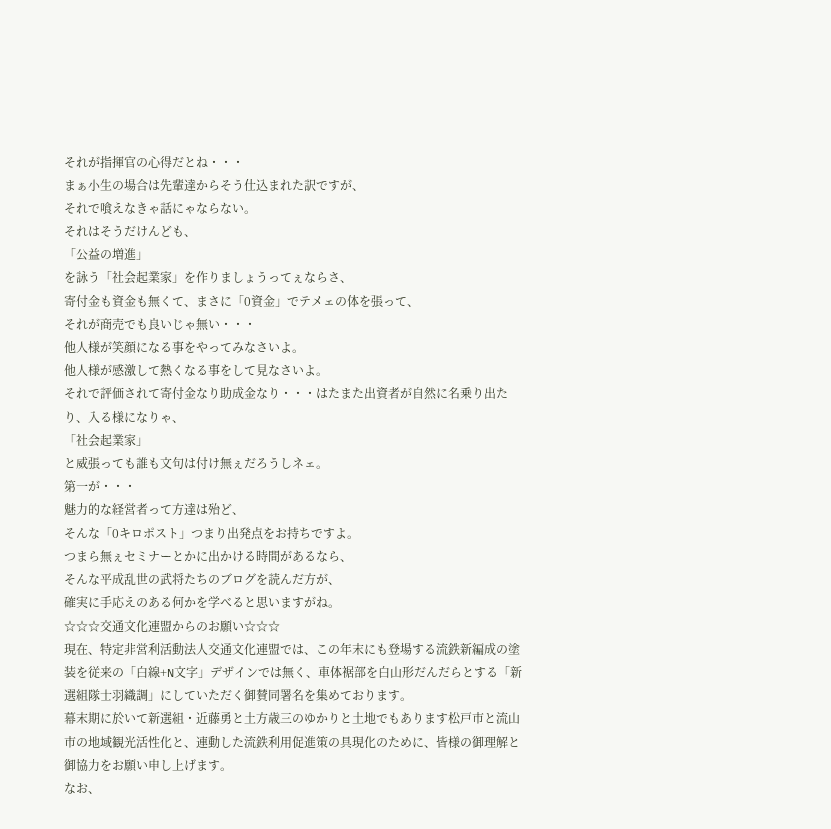それが指揮官の心得だとね・・・
まぁ小生の場合は先輩達からそう仕込まれた訳ですが、
それで喰えなきゃ話にゃならない。
それはそうだけんども、
「公益の増進」
を詠う「社会起業家」を作りましょうってぇならさ、
寄付金も資金も無くて、まさに「0資金」でテメェの体を張って、
それが商売でも良いじゃ無い・・・
他人様が笑顔になる事をやってみなさいよ。
他人様が感激して熱くなる事をして見なさいよ。
それで評価されて寄付金なり助成金なり・・・はたまた出資者が自然に名乗り出たり、入る様になりゃ、
「社会起業家」
と威張っても誰も文句は付け無ぇだろうしネェ。
第一が・・・
魅力的な経営者って方達は殆ど、
そんな「0キロポスト」つまり出発点をお持ちですよ。
つまら無ぇセミナーとかに出かける時間があるなら、
そんな平成乱世の武将たちのブログを読んだ方が、
確実に手応えのある何かを学べると思いますがね。
☆☆☆交通文化連盟からのお願い☆☆☆
現在、特定非営利活動法人交通文化連盟では、この年末にも登場する流鉄新編成の塗装を従来の「白線+N文字」デザインでは無く、車体裾部を白山形だんだらとする「新選組隊士羽織調」にしていただく御賛同署名を集めております。
幕末期に於いて新選組・近藤勇と土方歳三のゆかりと土地でもあります松戸市と流山市の地域観光活性化と、連動した流鉄利用促進策の具現化のために、皆様の御理解と御協力をお願い申し上げます。
なお、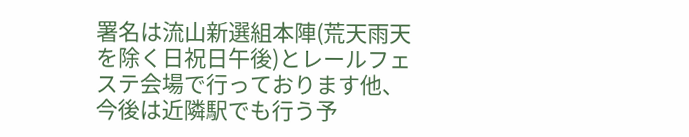署名は流山新選組本陣(荒天雨天を除く日祝日午後)とレールフェステ会場で行っております他、今後は近隣駅でも行う予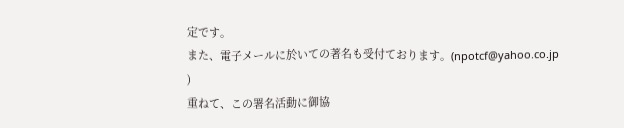定です。
また、電子メールに於いての著名も受付ております。(npotcf@yahoo.co.jp
)
重ねて、この署名活動に御協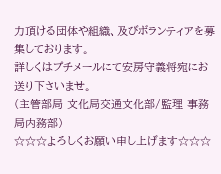力頂ける団体や組織、及びボランティアを募集しております。
詳しくはプチメールにて安房守義将宛にお送り下さいませ。
(主管部局 文化局交通文化部/監理 事務局内務部)
☆☆☆よろしくお願い申し上げます☆☆☆